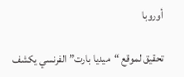أوروبا

تحقيق لموقع “ميديا بارت” الفرنسي يكشف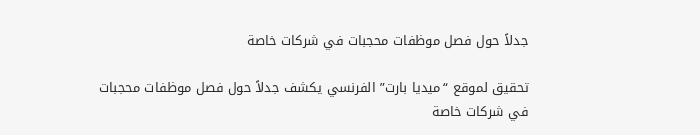جدلاً حول فصل موظفات محجبات في شركات خاصة

تحقيق لموقع “ميديا بارت” الفرنسي يكشف جدلاً حول فصل موظفات محجبات في شركات خاصة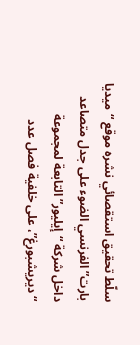سلّط تحقيق استقصائي نشره موقع “ميديا بارت” الفرنسي الضوء على جدل متصاعد داخل شركة “إيليور” التابعة لمجموعة “ديريشبورغ”، على خلفية فصل عدد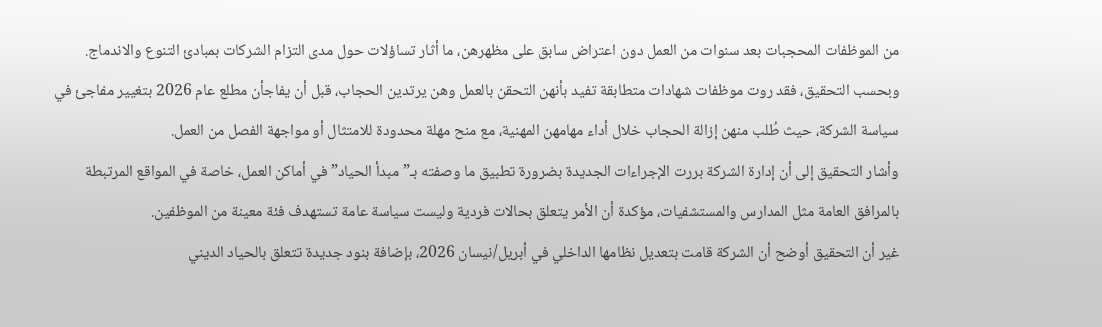من الموظفات المحجبات بعد سنوات من العمل دون اعتراض سابق على مظهرهن، ما أثار تساؤلات حول مدى التزام الشركات بمبادئ التنوع والاندماج.
وبحسب التحقيق، فقد روت موظفات شهادات متطابقة تفيد بأنهن التحقن بالعمل وهن يرتدين الحجاب، قبل أن يفاجأن مطلع عام 2026 بتغيير مفاجئ في سياسة الشركة، حيث طُلب منهن إزالة الحجاب خلال أداء مهامهن المهنية، مع منح مهلة محدودة للامتثال أو مواجهة الفصل من العمل.
وأشار التحقيق إلى أن إدارة الشركة بررت الإجراءات الجديدة بضرورة تطبيق ما وصفته بـ”مبدأ الحياد” في أماكن العمل، خاصة في المواقع المرتبطة بالمرافق العامة مثل المدارس والمستشفيات، مؤكدة أن الأمر يتعلق بحالات فردية وليست سياسة عامة تستهدف فئة معينة من الموظفين.
غير أن التحقيق أوضح أن الشركة قامت بتعديل نظامها الداخلي في أبريل/نيسان 2026، بإضافة بنود جديدة تتعلق بالحياد الديني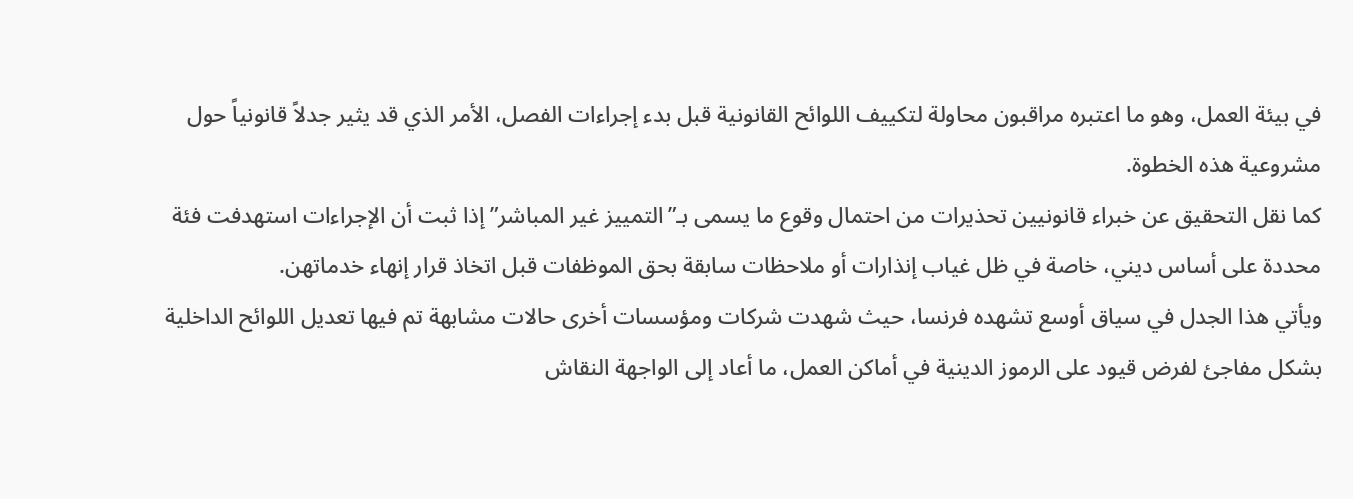في بيئة العمل، وهو ما اعتبره مراقبون محاولة لتكييف اللوائح القانونية قبل بدء إجراءات الفصل، الأمر الذي قد يثير جدلاً قانونياً حول مشروعية هذه الخطوة.
كما نقل التحقيق عن خبراء قانونيين تحذيرات من احتمال وقوع ما يسمى بـ”التمييز غير المباشر” إذا ثبت أن الإجراءات استهدفت فئة محددة على أساس ديني، خاصة في ظل غياب إنذارات أو ملاحظات سابقة بحق الموظفات قبل اتخاذ قرار إنهاء خدماتهن.
ويأتي هذا الجدل في سياق أوسع تشهده فرنسا، حيث شهدت شركات ومؤسسات أخرى حالات مشابهة تم فيها تعديل اللوائح الداخلية بشكل مفاجئ لفرض قيود على الرموز الدينية في أماكن العمل، ما أعاد إلى الواجهة النقاش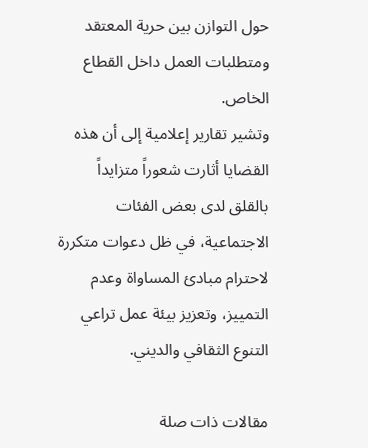حول التوازن بين حرية المعتقد ومتطلبات العمل داخل القطاع الخاص.
وتشير تقارير إعلامية إلى أن هذه القضايا أثارت شعوراً متزايداً بالقلق لدى بعض الفئات الاجتماعية، في ظل دعوات متكررة لاحترام مبادئ المساواة وعدم التمييز، وتعزيز بيئة عمل تراعي التنوع الثقافي والديني.

مقالات ذات صلة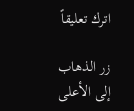اترك تعليقاً

زر الذهاب إلى الأعلى